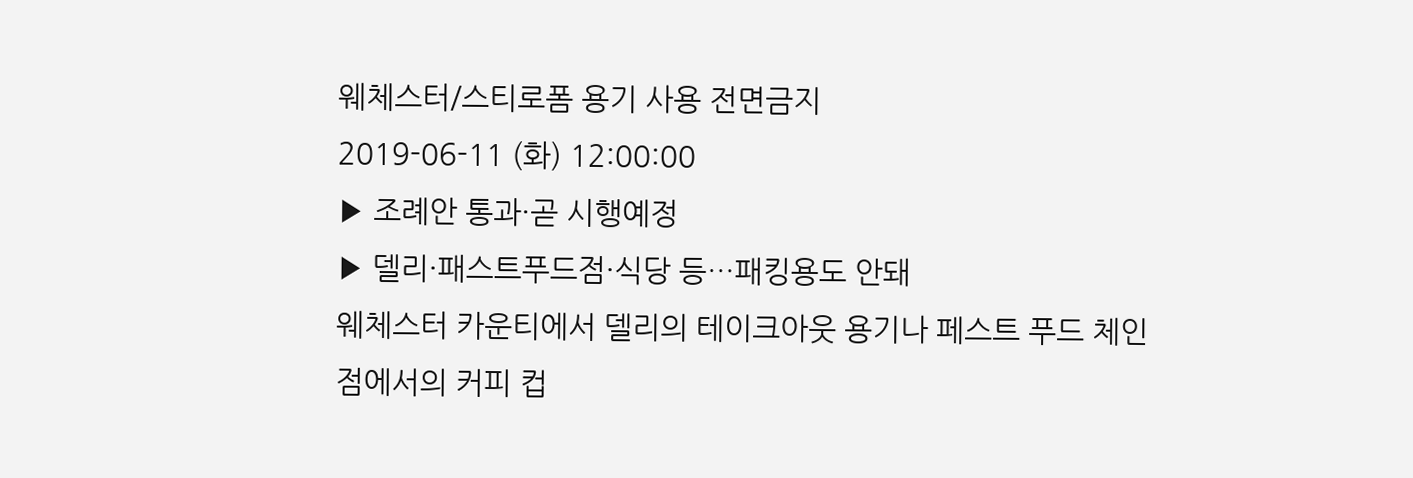웨체스터/스티로폼 용기 사용 전면금지
2019-06-11 (화) 12:00:00
▶ 조례안 통과·곧 시행예정
▶ 델리·패스트푸드점·식당 등…패킹용도 안돼
웨체스터 카운티에서 델리의 테이크아웃 용기나 페스트 푸드 체인점에서의 커피 컵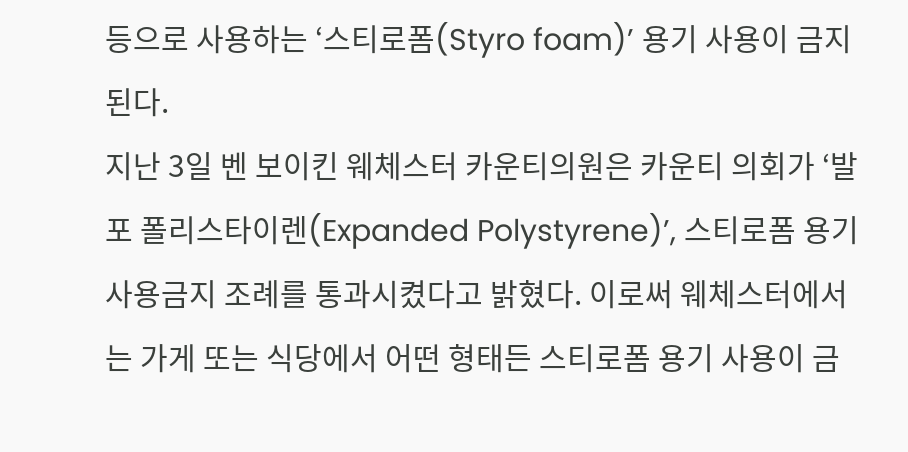등으로 사용하는 ‘스티로폼(Styro foam)’ 용기 사용이 금지된다.
지난 3일 벤 보이킨 웨체스터 카운티의원은 카운티 의회가 ‘발포 폴리스타이렌(Expanded Polystyrene)’, 스티로폼 용기 사용금지 조례를 통과시켰다고 밝혔다. 이로써 웨체스터에서는 가게 또는 식당에서 어떤 형태든 스티로폼 용기 사용이 금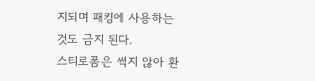지되며 패킹에 사용하는 것도 금지 된다.
스티로폼은 썩지 않아 환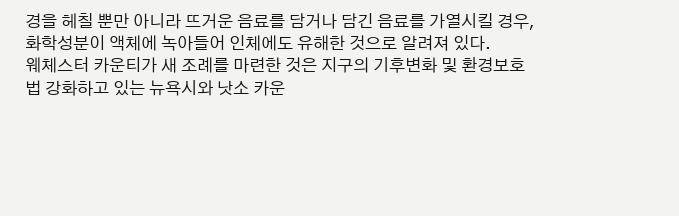경을 헤칠 뿐만 아니라 뜨거운 음료를 담거나 담긴 음료를 가열시킬 경우, 화학성분이 액체에 녹아들어 인체에도 유해한 것으로 알려져 있다.
웨체스터 카운티가 새 조례를 마련한 것은 지구의 기후변화 및 환경보호 법 강화하고 있는 뉴욕시와 낫소 카운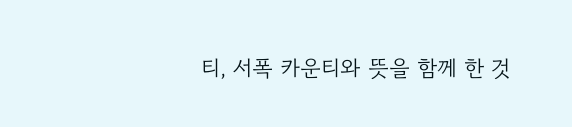티, 서폭 카운티와 뜻을 함께 한 것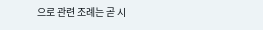으로 관련 조례는 곧 시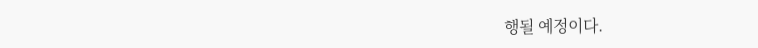행될 예정이다.